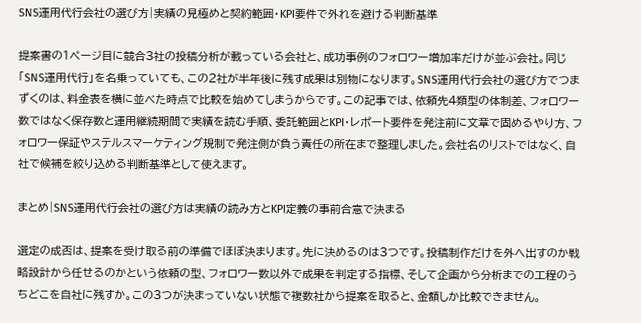SNS運用代行会社の選び方|実績の見極めと契約範囲・KPI要件で外れを避ける判断基準

提案書の1ページ目に競合3社の投稿分析が載っている会社と、成功事例のフォロワー増加率だけが並ぶ会社。同じ「SNS運用代行」を名乗っていても、この2社が半年後に残す成果は別物になります。SNS運用代行会社の選び方でつまずくのは、料金表を横に並べた時点で比較を始めてしまうからです。この記事では、依頼先4類型の体制差、フォロワー数ではなく保存数と運用継続期間で実績を読む手順、委託範囲とKPI・レポート要件を発注前に文章で固めるやり方、フォロワー保証やステルスマーケティング規制で発注側が負う責任の所在まで整理しました。会社名のリストではなく、自社で候補を絞り込める判断基準として使えます。

まとめ|SNS運用代行会社の選び方は実績の読み方とKPI定義の事前合意で決まる

選定の成否は、提案を受け取る前の準備でほぼ決まります。先に決めるのは3つです。投稿制作だけを外へ出すのか戦略設計から任せるのかという依頼の型、フォロワー数以外で成果を判定する指標、そして企画から分析までの工程のうちどこを自社に残すか。この3つが決まっていない状態で複数社から提案を取ると、金額しか比較できません。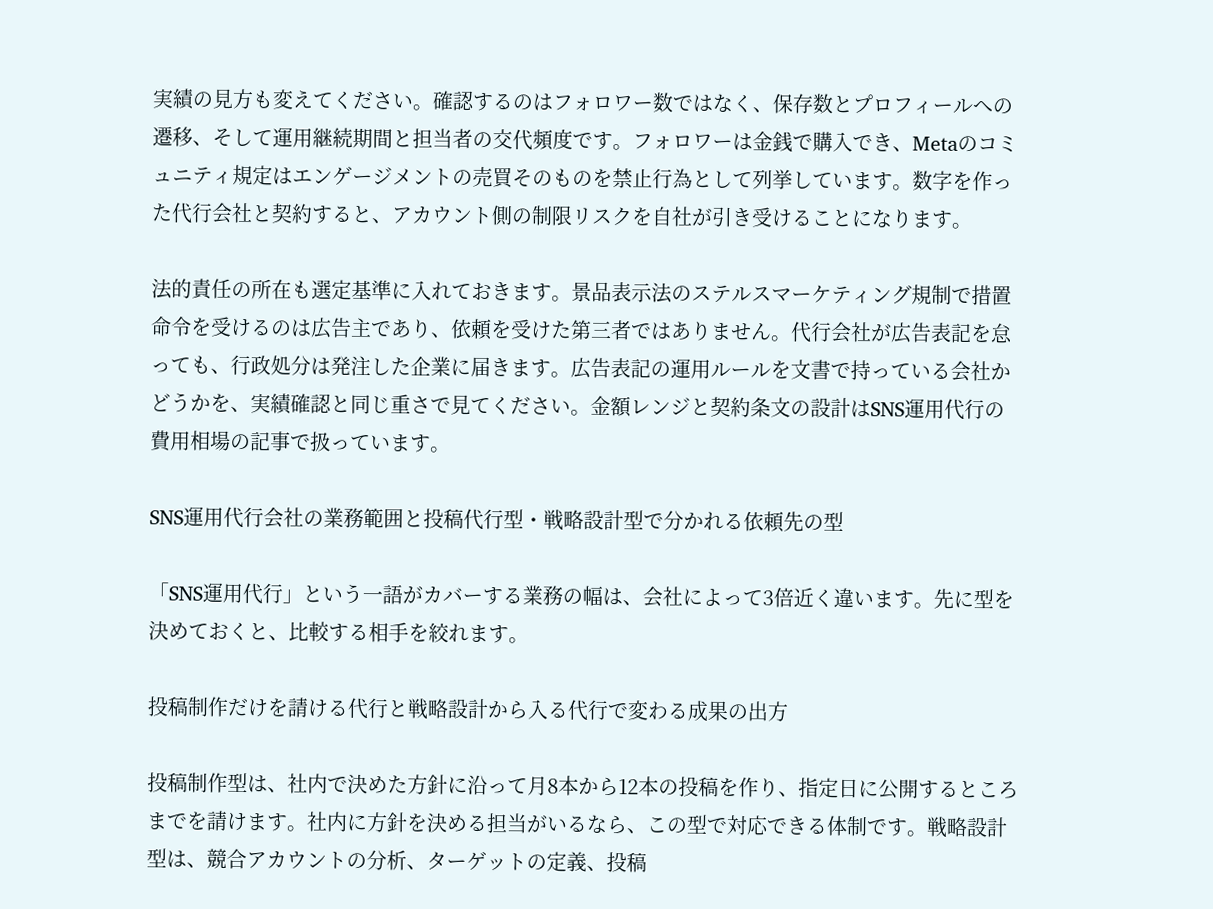実績の見方も変えてください。確認するのはフォロワー数ではなく、保存数とプロフィールへの遷移、そして運用継続期間と担当者の交代頻度です。フォロワーは金銭で購入でき、Metaのコミュニティ規定はエンゲージメントの売買そのものを禁止行為として列挙しています。数字を作った代行会社と契約すると、アカウント側の制限リスクを自社が引き受けることになります。

法的責任の所在も選定基準に入れておきます。景品表示法のステルスマーケティング規制で措置命令を受けるのは広告主であり、依頼を受けた第三者ではありません。代行会社が広告表記を怠っても、行政処分は発注した企業に届きます。広告表記の運用ルールを文書で持っている会社かどうかを、実績確認と同じ重さで見てください。金額レンジと契約条文の設計はSNS運用代行の費用相場の記事で扱っています。

SNS運用代行会社の業務範囲と投稿代行型・戦略設計型で分かれる依頼先の型

「SNS運用代行」という一語がカバーする業務の幅は、会社によって3倍近く違います。先に型を決めておくと、比較する相手を絞れます。

投稿制作だけを請ける代行と戦略設計から入る代行で変わる成果の出方

投稿制作型は、社内で決めた方針に沿って月8本から12本の投稿を作り、指定日に公開するところまでを請けます。社内に方針を決める担当がいるなら、この型で対応できる体制です。戦略設計型は、競合アカウントの分析、ターゲットの定義、投稿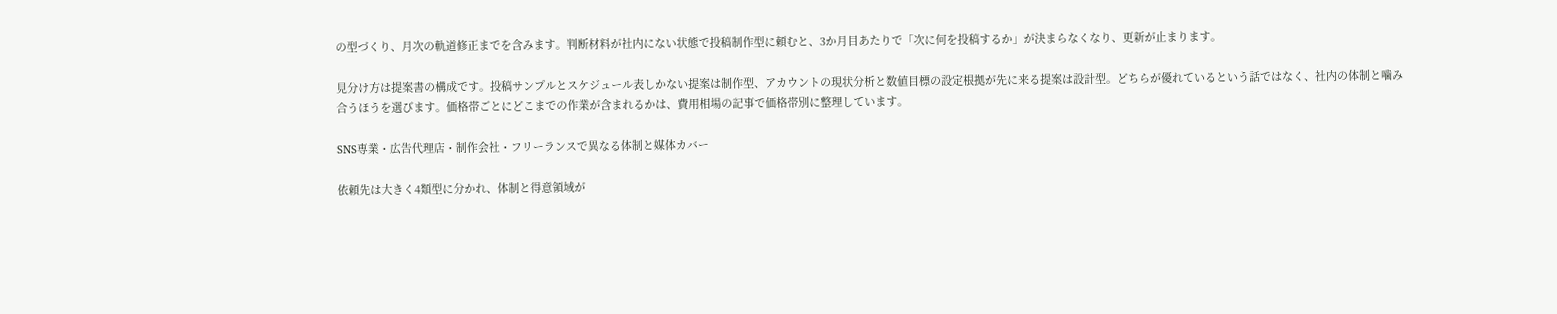の型づくり、月次の軌道修正までを含みます。判断材料が社内にない状態で投稿制作型に頼むと、3か月目あたりで「次に何を投稿するか」が決まらなくなり、更新が止まります。

見分け方は提案書の構成です。投稿サンプルとスケジュール表しかない提案は制作型、アカウントの現状分析と数値目標の設定根拠が先に来る提案は設計型。どちらが優れているという話ではなく、社内の体制と噛み合うほうを選びます。価格帯ごとにどこまでの作業が含まれるかは、費用相場の記事で価格帯別に整理しています。

SNS専業・広告代理店・制作会社・フリーランスで異なる体制と媒体カバー

依頼先は大きく4類型に分かれ、体制と得意領域が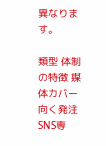異なります。

類型 体制の特徴 媒体カバー 向く発注
SNS専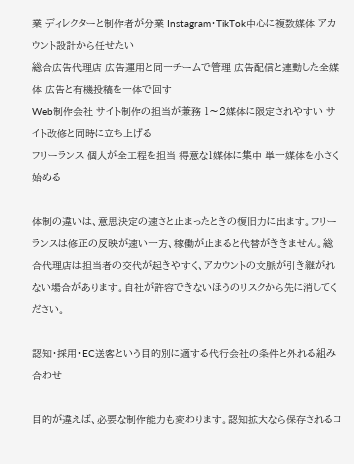業 ディレクターと制作者が分業 Instagram・TikTok中心に複数媒体 アカウント設計から任せたい
総合広告代理店 広告運用と同一チームで管理 広告配信と連動した全媒体 広告と有機投稿を一体で回す
Web制作会社 サイト制作の担当が兼務 1〜2媒体に限定されやすい サイト改修と同時に立ち上げる
フリーランス 個人が全工程を担当 得意な1媒体に集中 単一媒体を小さく始める

体制の違いは、意思決定の速さと止まったときの復旧力に出ます。フリーランスは修正の反映が速い一方、稼働が止まると代替がききません。総合代理店は担当者の交代が起きやすく、アカウントの文脈が引き継がれない場合があります。自社が許容できないほうのリスクから先に消してください。

認知・採用・EC送客という目的別に適する代行会社の条件と外れる組み合わせ

目的が違えば、必要な制作能力も変わります。認知拡大なら保存されるコ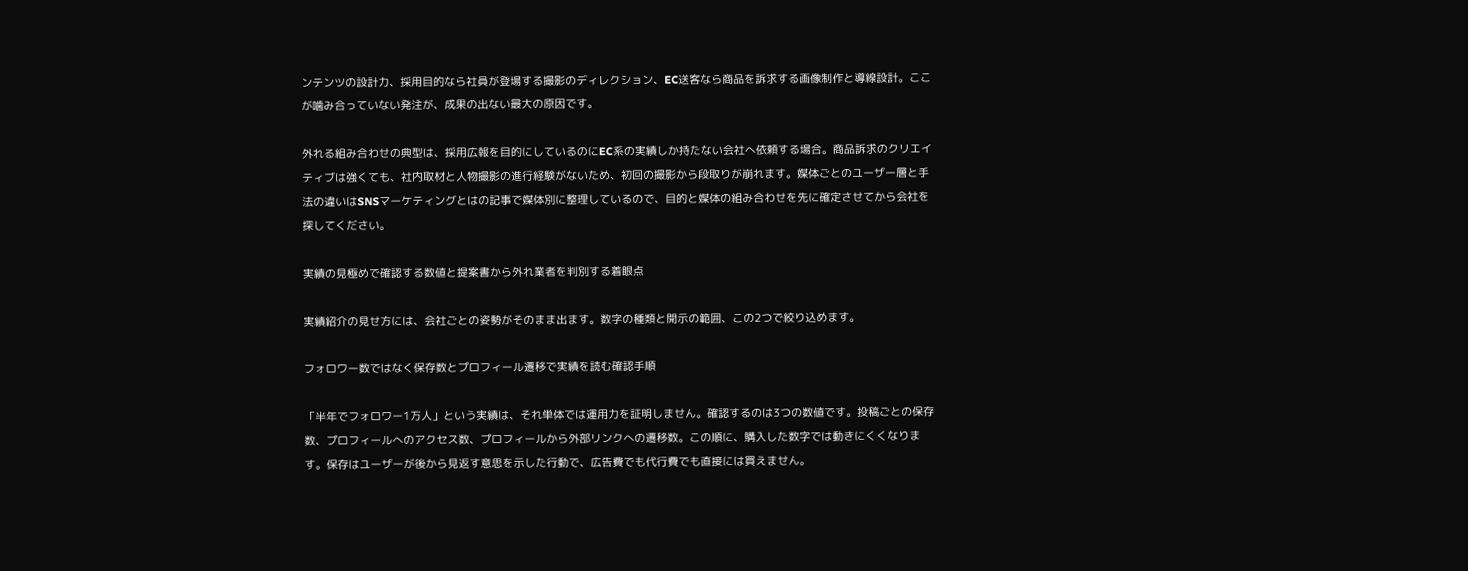ンテンツの設計力、採用目的なら社員が登場する撮影のディレクション、EC送客なら商品を訴求する画像制作と導線設計。ここが噛み合っていない発注が、成果の出ない最大の原因です。

外れる組み合わせの典型は、採用広報を目的にしているのにEC系の実績しか持たない会社へ依頼する場合。商品訴求のクリエイティブは強くても、社内取材と人物撮影の進行経験がないため、初回の撮影から段取りが崩れます。媒体ごとのユーザー層と手法の違いはSNSマーケティングとはの記事で媒体別に整理しているので、目的と媒体の組み合わせを先に確定させてから会社を探してください。

実績の見極めで確認する数値と提案書から外れ業者を判別する着眼点

実績紹介の見せ方には、会社ごとの姿勢がそのまま出ます。数字の種類と開示の範囲、この2つで絞り込めます。

フォロワー数ではなく保存数とプロフィール遷移で実績を読む確認手順

「半年でフォロワー1万人」という実績は、それ単体では運用力を証明しません。確認するのは3つの数値です。投稿ごとの保存数、プロフィールへのアクセス数、プロフィールから外部リンクへの遷移数。この順に、購入した数字では動きにくくなります。保存はユーザーが後から見返す意思を示した行動で、広告費でも代行費でも直接には買えません。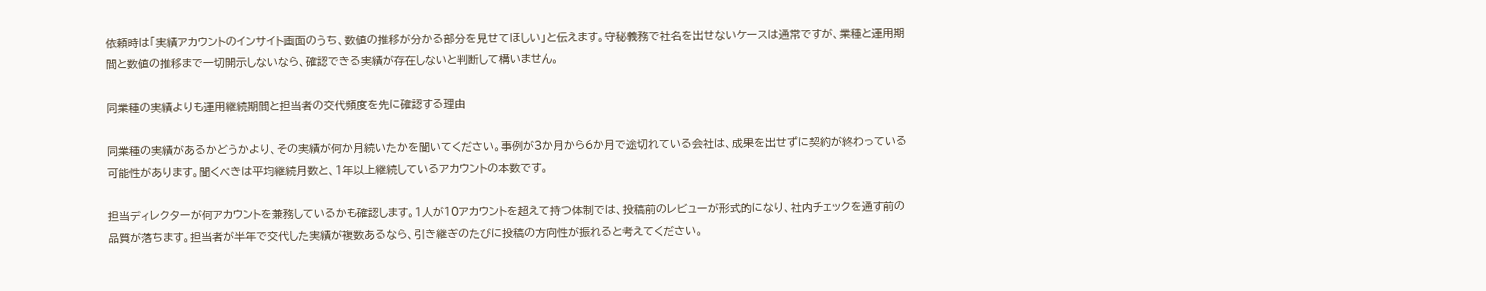依頼時は「実績アカウントのインサイト画面のうち、数値の推移が分かる部分を見せてほしい」と伝えます。守秘義務で社名を出せないケースは通常ですが、業種と運用期間と数値の推移まで一切開示しないなら、確認できる実績が存在しないと判断して構いません。

同業種の実績よりも運用継続期間と担当者の交代頻度を先に確認する理由

同業種の実績があるかどうかより、その実績が何か月続いたかを聞いてください。事例が3か月から6か月で途切れている会社は、成果を出せずに契約が終わっている可能性があります。聞くべきは平均継続月数と、1年以上継続しているアカウントの本数です。

担当ディレクターが何アカウントを兼務しているかも確認します。1人が10アカウントを超えて持つ体制では、投稿前のレビューが形式的になり、社内チェックを通す前の品質が落ちます。担当者が半年で交代した実績が複数あるなら、引き継ぎのたびに投稿の方向性が振れると考えてください。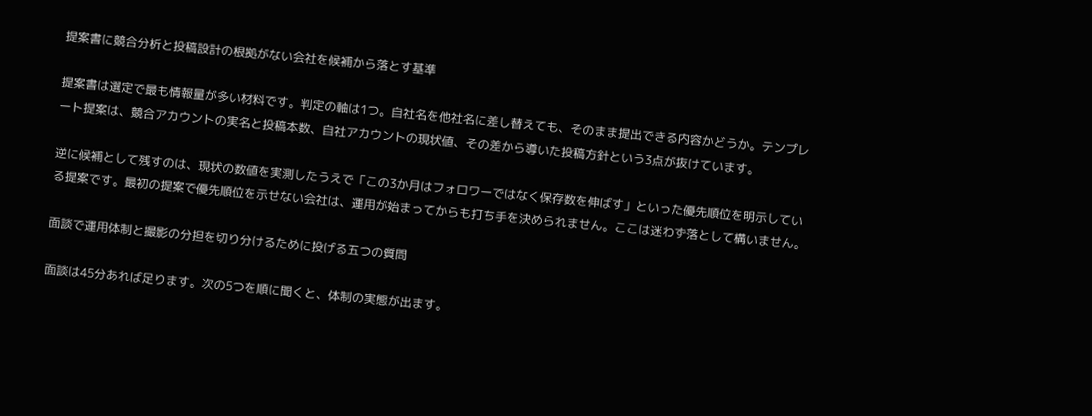提案書に競合分析と投稿設計の根拠がない会社を候補から落とす基準

提案書は選定で最も情報量が多い材料です。判定の軸は1つ。自社名を他社名に差し替えても、そのまま提出できる内容かどうか。テンプレート提案は、競合アカウントの実名と投稿本数、自社アカウントの現状値、その差から導いた投稿方針という3点が抜けています。

逆に候補として残すのは、現状の数値を実測したうえで「この3か月はフォロワーではなく保存数を伸ばす」といった優先順位を明示している提案です。最初の提案で優先順位を示せない会社は、運用が始まってからも打ち手を決められません。ここは迷わず落として構いません。

面談で運用体制と撮影の分担を切り分けるために投げる五つの質問

面談は45分あれば足ります。次の5つを順に聞くと、体制の実態が出ます。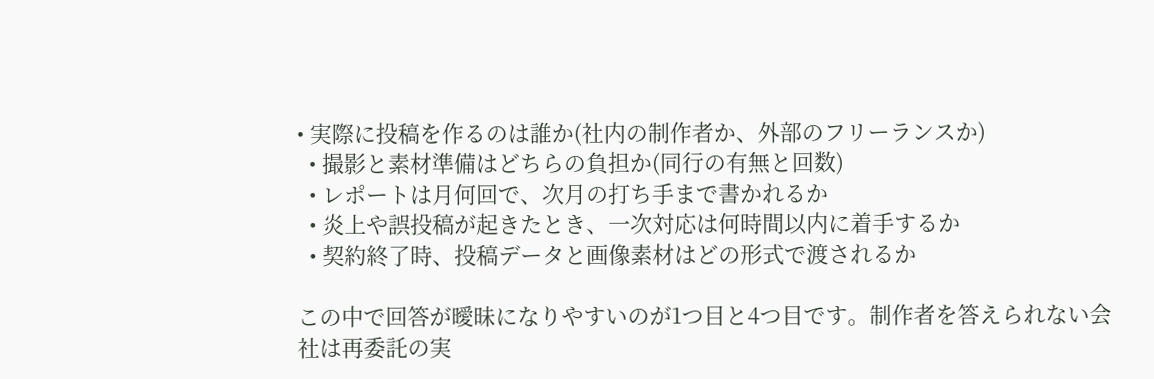• 実際に投稿を作るのは誰か(社内の制作者か、外部のフリーランスか)
  • 撮影と素材準備はどちらの負担か(同行の有無と回数)
  • レポートは月何回で、次月の打ち手まで書かれるか
  • 炎上や誤投稿が起きたとき、一次対応は何時間以内に着手するか
  • 契約終了時、投稿データと画像素材はどの形式で渡されるか

この中で回答が曖昧になりやすいのが1つ目と4つ目です。制作者を答えられない会社は再委託の実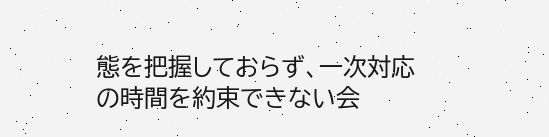態を把握しておらず、一次対応の時間を約束できない会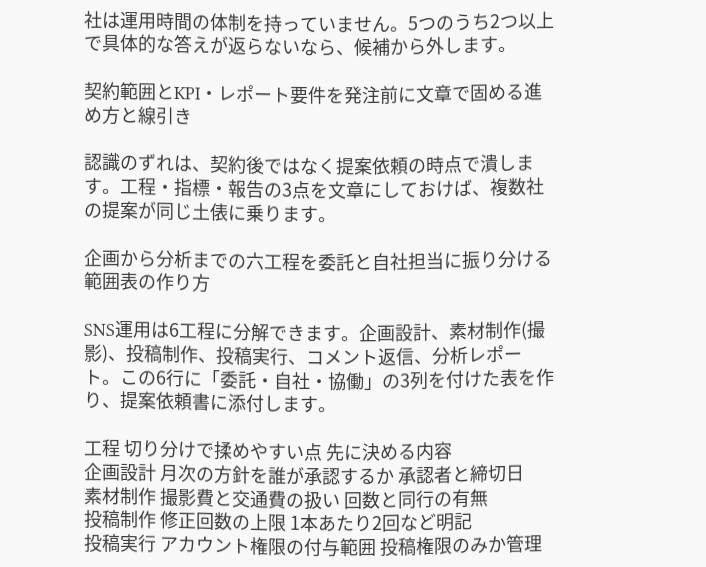社は運用時間の体制を持っていません。5つのうち2つ以上で具体的な答えが返らないなら、候補から外します。

契約範囲とKPI・レポート要件を発注前に文章で固める進め方と線引き

認識のずれは、契約後ではなく提案依頼の時点で潰します。工程・指標・報告の3点を文章にしておけば、複数社の提案が同じ土俵に乗ります。

企画から分析までの六工程を委託と自社担当に振り分ける範囲表の作り方

SNS運用は6工程に分解できます。企画設計、素材制作(撮影)、投稿制作、投稿実行、コメント返信、分析レポート。この6行に「委託・自社・協働」の3列を付けた表を作り、提案依頼書に添付します。

工程 切り分けで揉めやすい点 先に決める内容
企画設計 月次の方針を誰が承認するか 承認者と締切日
素材制作 撮影費と交通費の扱い 回数と同行の有無
投稿制作 修正回数の上限 1本あたり2回など明記
投稿実行 アカウント権限の付与範囲 投稿権限のみか管理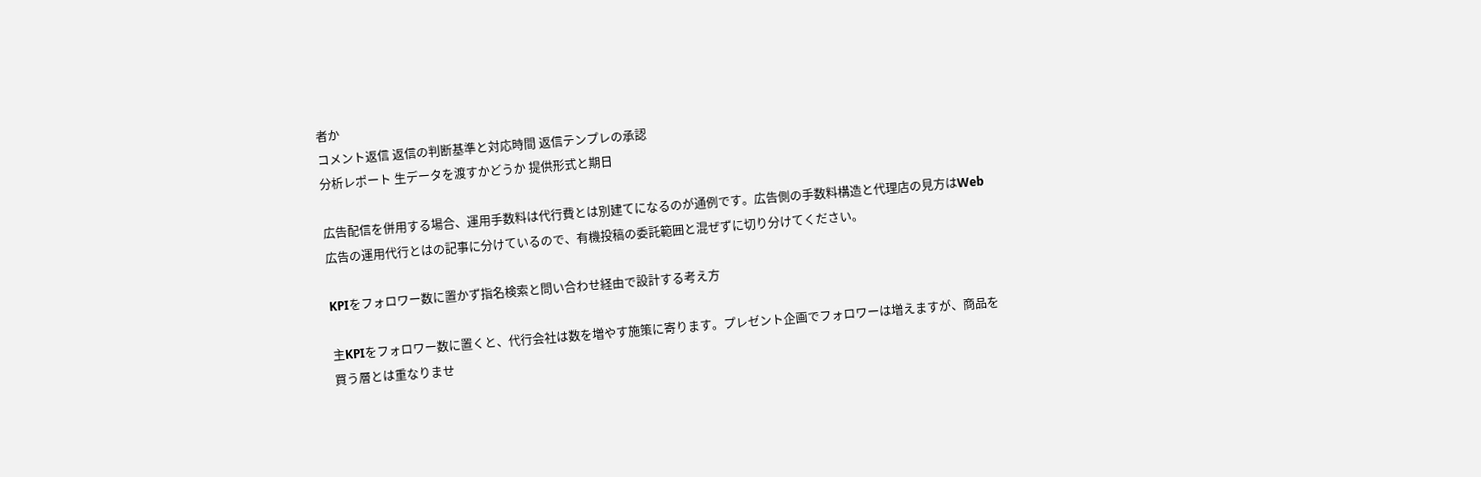者か
コメント返信 返信の判断基準と対応時間 返信テンプレの承認
分析レポート 生データを渡すかどうか 提供形式と期日

広告配信を併用する場合、運用手数料は代行費とは別建てになるのが通例です。広告側の手数料構造と代理店の見方はWeb広告の運用代行とはの記事に分けているので、有機投稿の委託範囲と混ぜずに切り分けてください。

KPIをフォロワー数に置かず指名検索と問い合わせ経由で設計する考え方

主KPIをフォロワー数に置くと、代行会社は数を増やす施策に寄ります。プレゼント企画でフォロワーは増えますが、商品を買う層とは重なりませ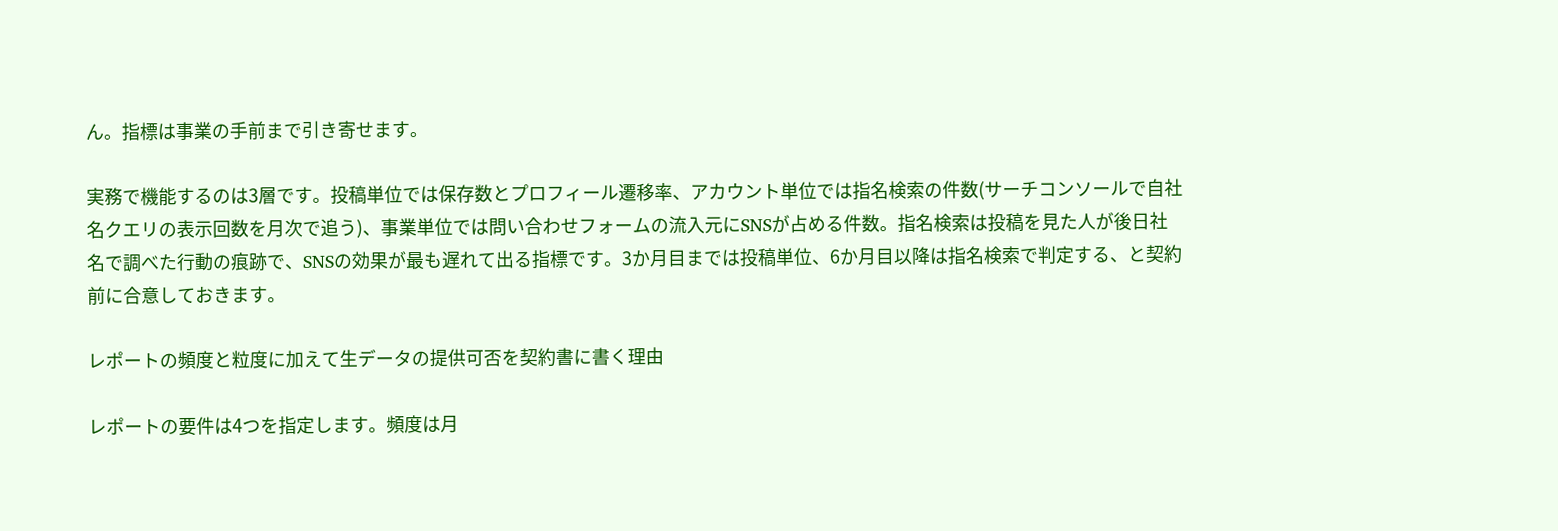ん。指標は事業の手前まで引き寄せます。

実務で機能するのは3層です。投稿単位では保存数とプロフィール遷移率、アカウント単位では指名検索の件数(サーチコンソールで自社名クエリの表示回数を月次で追う)、事業単位では問い合わせフォームの流入元にSNSが占める件数。指名検索は投稿を見た人が後日社名で調べた行動の痕跡で、SNSの効果が最も遅れて出る指標です。3か月目までは投稿単位、6か月目以降は指名検索で判定する、と契約前に合意しておきます。

レポートの頻度と粒度に加えて生データの提供可否を契約書に書く理由

レポートの要件は4つを指定します。頻度は月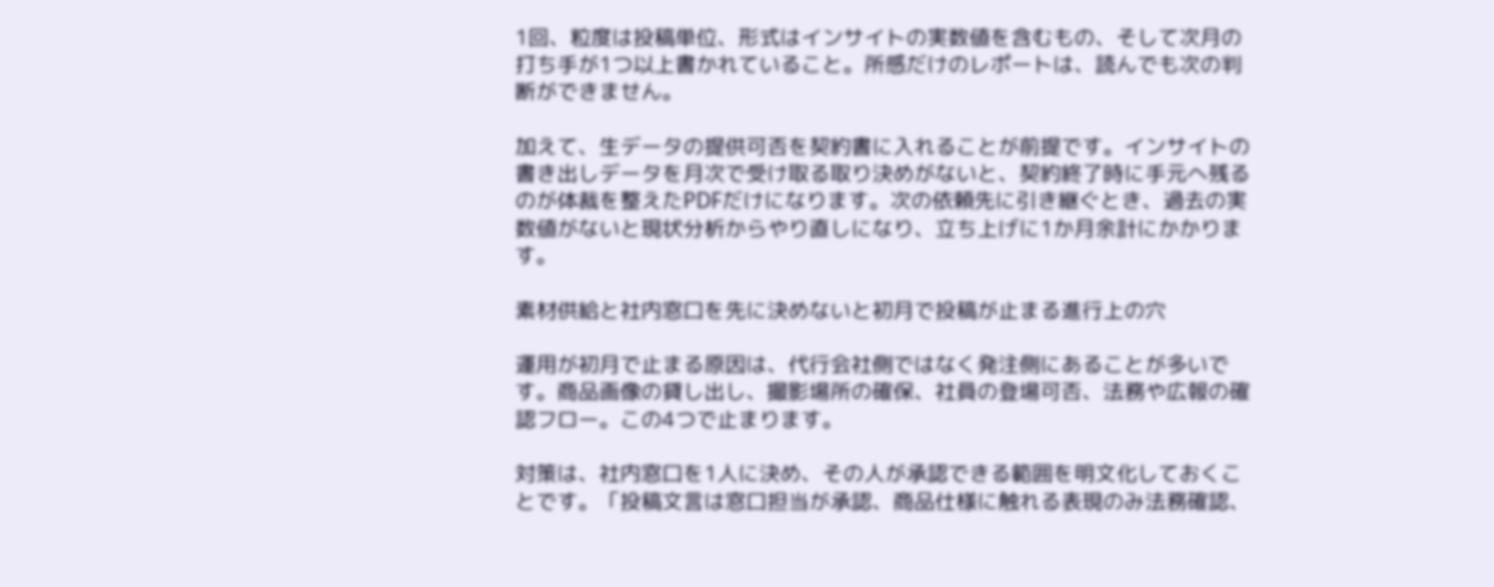1回、粒度は投稿単位、形式はインサイトの実数値を含むもの、そして次月の打ち手が1つ以上書かれていること。所感だけのレポートは、読んでも次の判断ができません。

加えて、生データの提供可否を契約書に入れることが前提です。インサイトの書き出しデータを月次で受け取る取り決めがないと、契約終了時に手元へ残るのが体裁を整えたPDFだけになります。次の依頼先に引き継ぐとき、過去の実数値がないと現状分析からやり直しになり、立ち上げに1か月余計にかかります。

素材供給と社内窓口を先に決めないと初月で投稿が止まる進行上の穴

運用が初月で止まる原因は、代行会社側ではなく発注側にあることが多いです。商品画像の貸し出し、撮影場所の確保、社員の登場可否、法務や広報の確認フロー。この4つで止まります。

対策は、社内窓口を1人に決め、その人が承認できる範囲を明文化しておくことです。「投稿文言は窓口担当が承認、商品仕様に触れる表現のみ法務確認、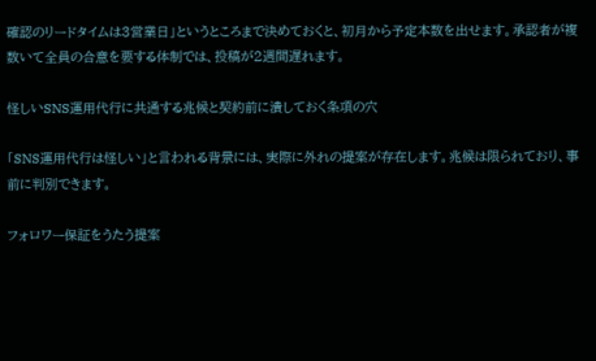確認のリードタイムは3営業日」というところまで決めておくと、初月から予定本数を出せます。承認者が複数いて全員の合意を要する体制では、投稿が2週間遅れます。

怪しいSNS運用代行に共通する兆候と契約前に潰しておく条項の穴

「SNS運用代行は怪しい」と言われる背景には、実際に外れの提案が存在します。兆候は限られており、事前に判別できます。

フォロワー保証をうたう提案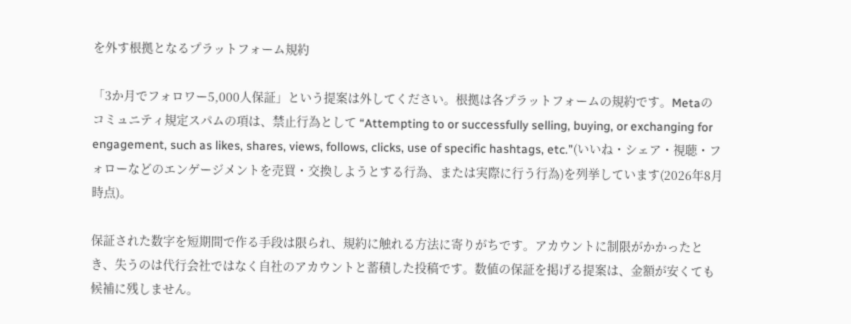を外す根拠となるプラットフォーム規約

「3か月でフォロワー5,000人保証」という提案は外してください。根拠は各プラットフォームの規約です。Metaのコミュニティ規定スパムの項は、禁止行為として “Attempting to or successfully selling, buying, or exchanging for engagement, such as likes, shares, views, follows, clicks, use of specific hashtags, etc.”(いいね・シェア・視聴・フォローなどのエンゲージメントを売買・交換しようとする行為、または実際に行う行為)を列挙しています(2026年8月時点)。

保証された数字を短期間で作る手段は限られ、規約に触れる方法に寄りがちです。アカウントに制限がかかったとき、失うのは代行会社ではなく自社のアカウントと蓄積した投稿です。数値の保証を掲げる提案は、金額が安くても候補に残しません。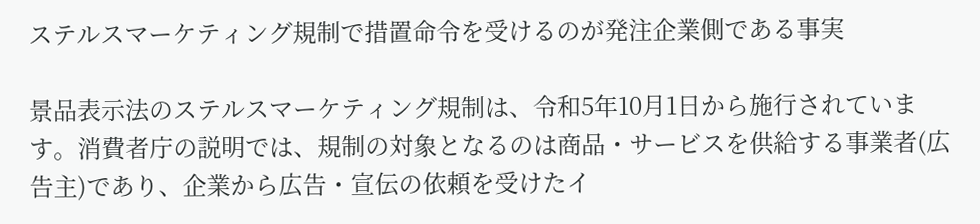ステルスマーケティング規制で措置命令を受けるのが発注企業側である事実

景品表示法のステルスマーケティング規制は、令和5年10月1日から施行されています。消費者庁の説明では、規制の対象となるのは商品・サービスを供給する事業者(広告主)であり、企業から広告・宣伝の依頼を受けたイ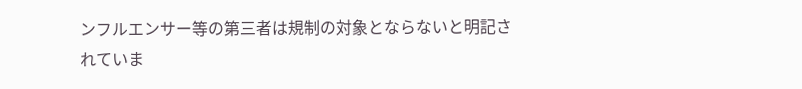ンフルエンサー等の第三者は規制の対象とならないと明記されていま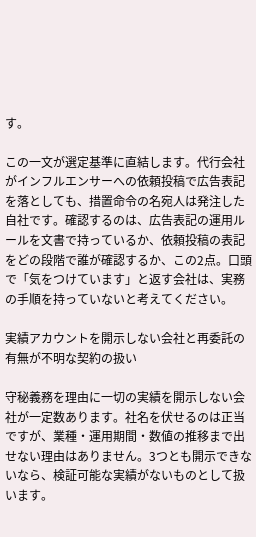す。

この一文が選定基準に直結します。代行会社がインフルエンサーへの依頼投稿で広告表記を落としても、措置命令の名宛人は発注した自社です。確認するのは、広告表記の運用ルールを文書で持っているか、依頼投稿の表記をどの段階で誰が確認するか、この2点。口頭で「気をつけています」と返す会社は、実務の手順を持っていないと考えてください。

実績アカウントを開示しない会社と再委託の有無が不明な契約の扱い

守秘義務を理由に一切の実績を開示しない会社が一定数あります。社名を伏せるのは正当ですが、業種・運用期間・数値の推移まで出せない理由はありません。3つとも開示できないなら、検証可能な実績がないものとして扱います。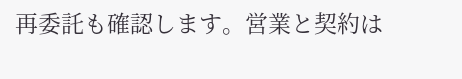再委託も確認します。営業と契約は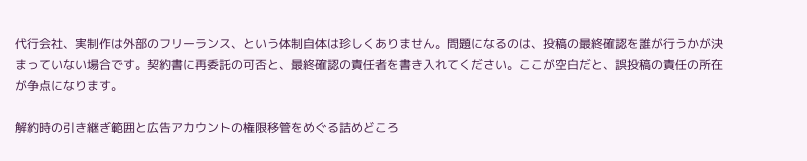代行会社、実制作は外部のフリーランス、という体制自体は珍しくありません。問題になるのは、投稿の最終確認を誰が行うかが決まっていない場合です。契約書に再委託の可否と、最終確認の責任者を書き入れてください。ここが空白だと、誤投稿の責任の所在が争点になります。

解約時の引き継ぎ範囲と広告アカウントの権限移管をめぐる詰めどころ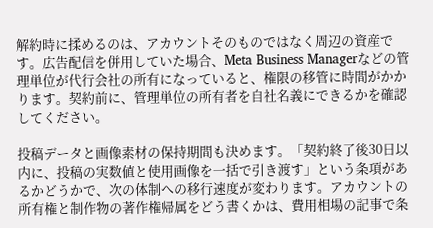解約時に揉めるのは、アカウントそのものではなく周辺の資産です。広告配信を併用していた場合、Meta Business Managerなどの管理単位が代行会社の所有になっていると、権限の移管に時間がかかります。契約前に、管理単位の所有者を自社名義にできるかを確認してください。

投稿データと画像素材の保持期間も決めます。「契約終了後30日以内に、投稿の実数値と使用画像を一括で引き渡す」という条項があるかどうかで、次の体制への移行速度が変わります。アカウントの所有権と制作物の著作権帰属をどう書くかは、費用相場の記事で条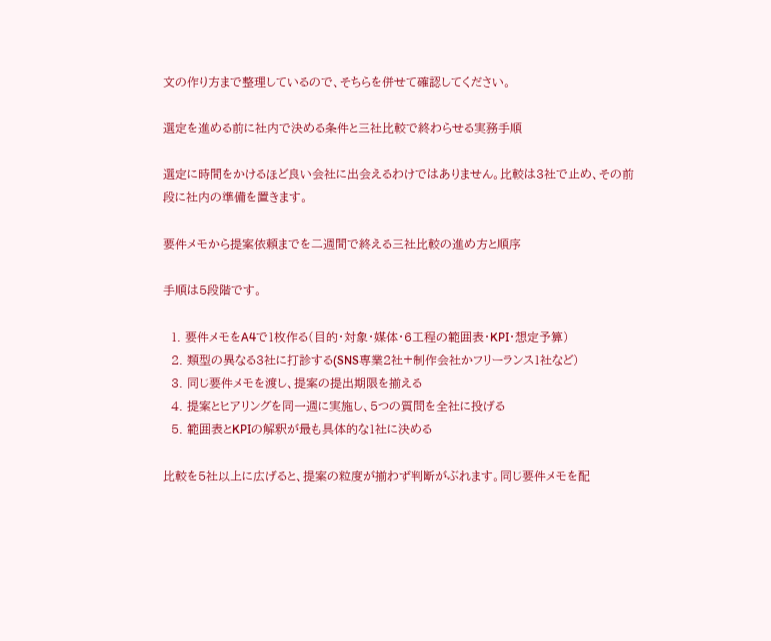文の作り方まで整理しているので、そちらを併せて確認してください。

選定を進める前に社内で決める条件と三社比較で終わらせる実務手順

選定に時間をかけるほど良い会社に出会えるわけではありません。比較は3社で止め、その前段に社内の準備を置きます。

要件メモから提案依頼までを二週間で終える三社比較の進め方と順序

手順は5段階です。

  1. 要件メモをA4で1枚作る(目的・対象・媒体・6工程の範囲表・KPI・想定予算)
  2. 類型の異なる3社に打診する(SNS専業2社+制作会社かフリーランス1社など)
  3. 同じ要件メモを渡し、提案の提出期限を揃える
  4. 提案とヒアリングを同一週に実施し、5つの質問を全社に投げる
  5. 範囲表とKPIの解釈が最も具体的な1社に決める

比較を5社以上に広げると、提案の粒度が揃わず判断がぶれます。同じ要件メモを配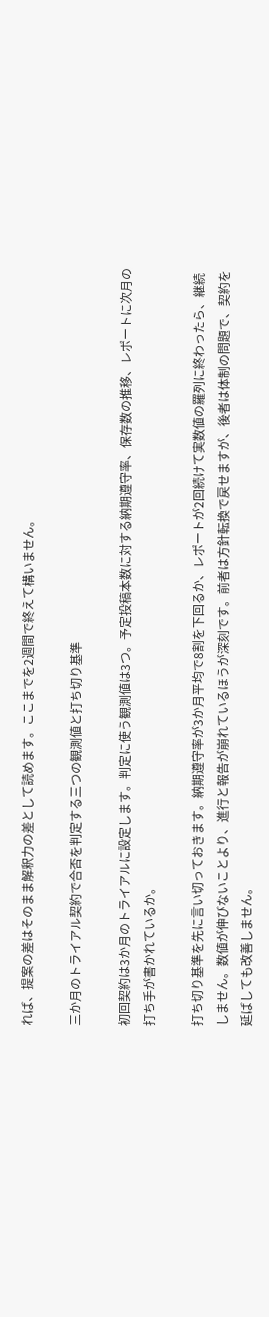れば、提案の差はそのまま解釈力の差として読めます。ここまでを2週間で終えて構いません。

三か月のトライアル契約で合否を判定する三つの観測値と打ち切り基準

初回契約は3か月のトライアルに設定します。判定に使う観測値は3つ。予定投稿本数に対する納期遵守率、保存数の推移、レポートに次月の打ち手が書かれているか。

打ち切り基準を先に言い切っておきます。納期遵守率が3か月平均で8割を下回るか、レポートが2回続けて実数値の羅列に終わったら、継続しません。数値が伸びないことより、進行と報告が崩れているほうが深刻です。前者は方針転換で戻せますが、後者は体制の問題で、契約を延ばしても改善しません。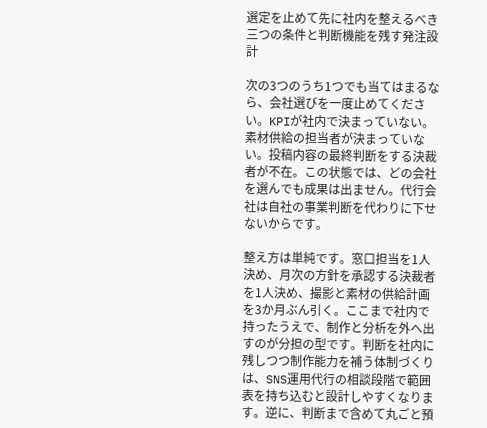選定を止めて先に社内を整えるべき三つの条件と判断機能を残す発注設計

次の3つのうち1つでも当てはまるなら、会社選びを一度止めてください。KPIが社内で決まっていない。素材供給の担当者が決まっていない。投稿内容の最終判断をする決裁者が不在。この状態では、どの会社を選んでも成果は出ません。代行会社は自社の事業判断を代わりに下せないからです。

整え方は単純です。窓口担当を1人決め、月次の方針を承認する決裁者を1人決め、撮影と素材の供給計画を3か月ぶん引く。ここまで社内で持ったうえで、制作と分析を外へ出すのが分担の型です。判断を社内に残しつつ制作能力を補う体制づくりは、SNS運用代行の相談段階で範囲表を持ち込むと設計しやすくなります。逆に、判断まで含めて丸ごと預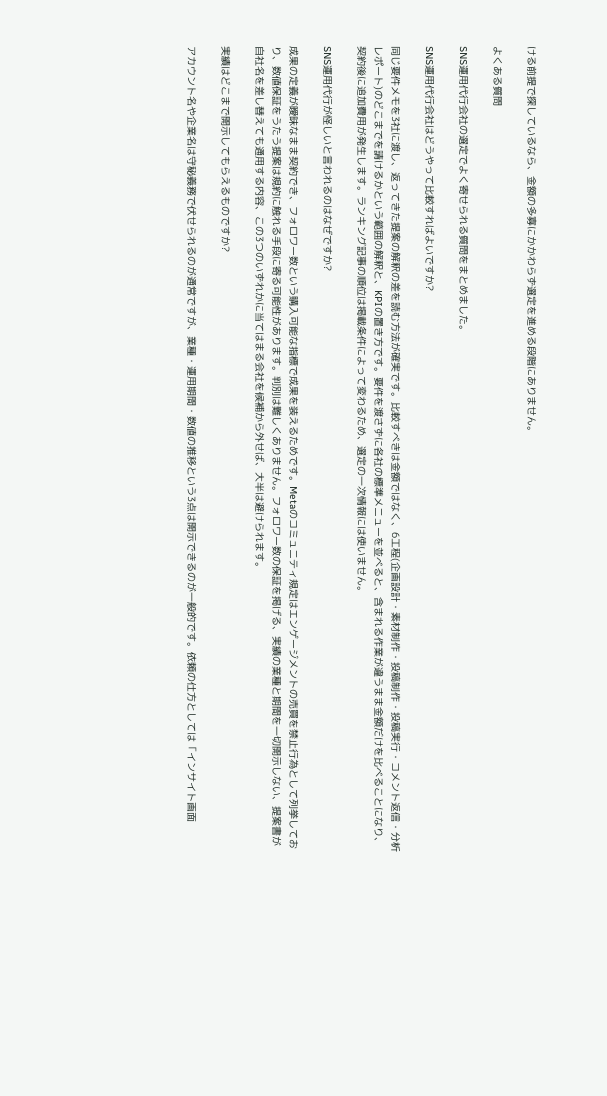ける前提で探しているなら、金額の多寡にかかわらず選定を進める段階にありません。

よくある質問

SNS運用代行会社の選定でよく寄せられる質問をまとめました。

SNS運用代行会社はどうやって比較すればよいですか?

同じ要件メモを3社に渡し、返ってきた提案の解釈の差を読む方法が確実です。比較すべきは金額ではなく、6工程(企画設計・素材制作・投稿制作・投稿実行・コメント返信・分析レポート)のどこまでを請けるかという範囲の解釈と、KPIの置き方です。要件を渡さずに各社の標準メニューを並べると、含まれる作業が違うまま金額だけを比べることになり、契約後に追加費用が発生します。ランキング記事の順位は掲載条件によって変わるため、選定の一次情報には使いません。

SNS運用代行が怪しいと言われるのはなぜですか?

成果の定義が曖昧なまま契約でき、フォロワー数という購入可能な指標で成果を装えるためです。Metaのコミュニティ規定はエンゲージメントの売買を禁止行為として列挙しており、数値保証をうたう提案は規約に触れる手段に寄る可能性があります。判別は難しくありません。フォロワー数の保証を掲げる、実績の業種と期間を一切開示しない、提案書が自社名を差し替えても通用する内容、この3つのいずれかに当てはまる会社を候補から外せば、大半は避けられます。

実績はどこまで開示してもらえるものですか?

アカウント名や企業名は守秘義務で伏せられるのが通常ですが、業種・運用期間・数値の推移という3点は開示できるのが一般的です。依頼の仕方としては「インサイト画面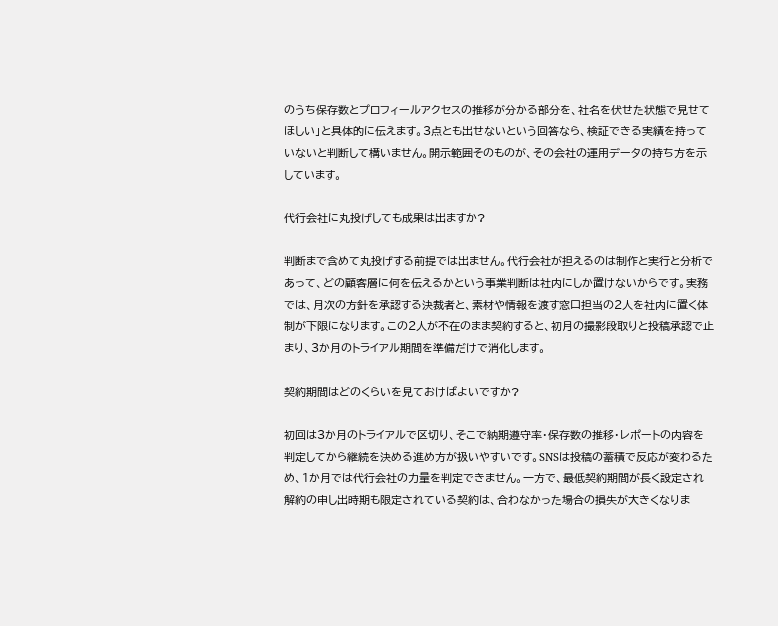のうち保存数とプロフィールアクセスの推移が分かる部分を、社名を伏せた状態で見せてほしい」と具体的に伝えます。3点とも出せないという回答なら、検証できる実績を持っていないと判断して構いません。開示範囲そのものが、その会社の運用データの持ち方を示しています。

代行会社に丸投げしても成果は出ますか?

判断まで含めて丸投げする前提では出ません。代行会社が担えるのは制作と実行と分析であって、どの顧客層に何を伝えるかという事業判断は社内にしか置けないからです。実務では、月次の方針を承認する決裁者と、素材や情報を渡す窓口担当の2人を社内に置く体制が下限になります。この2人が不在のまま契約すると、初月の撮影段取りと投稿承認で止まり、3か月のトライアル期間を準備だけで消化します。

契約期間はどのくらいを見ておけばよいですか?

初回は3か月のトライアルで区切り、そこで納期遵守率・保存数の推移・レポートの内容を判定してから継続を決める進め方が扱いやすいです。SNSは投稿の蓄積で反応が変わるため、1か月では代行会社の力量を判定できません。一方で、最低契約期間が長く設定され解約の申し出時期も限定されている契約は、合わなかった場合の損失が大きくなりま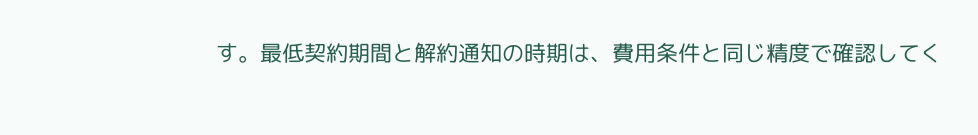す。最低契約期間と解約通知の時期は、費用条件と同じ精度で確認してく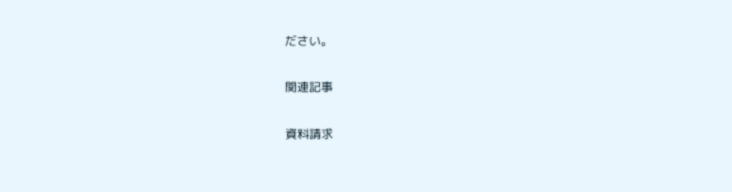ださい。

関連記事

資料請求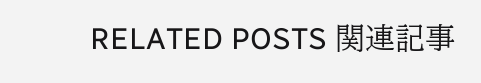RELATED POSTS 関連記事